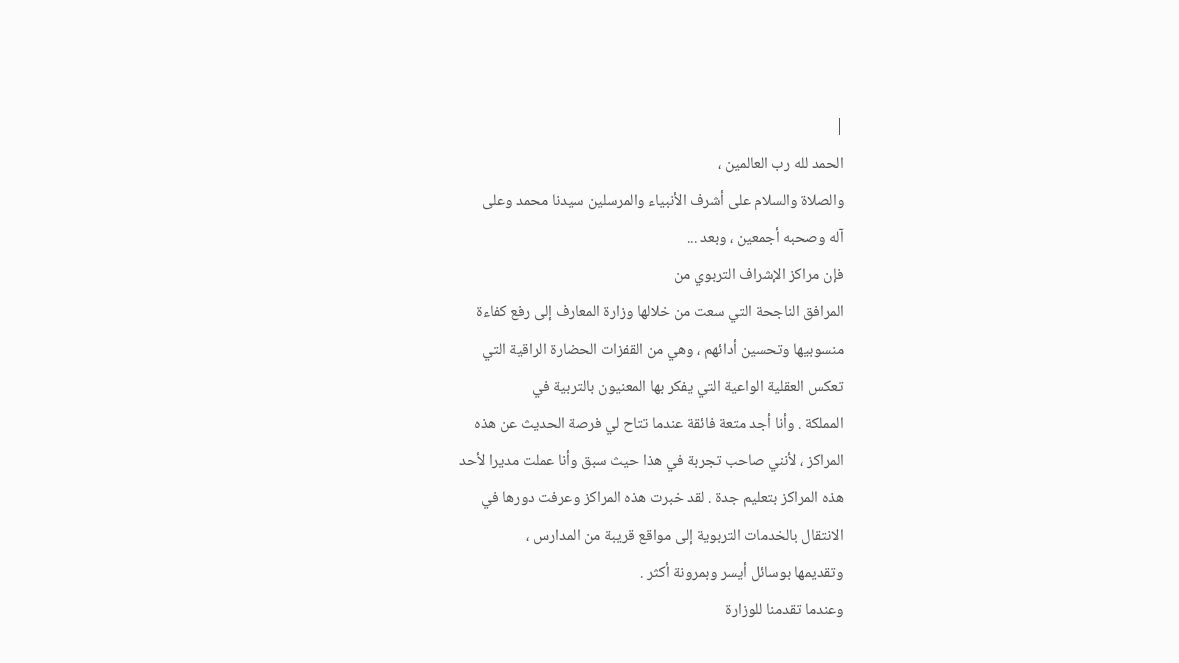|
الحمد لله رب العالمين ،
والصلاة والسلام على أشرف الأنبياء والمرسلين سيدنا محمد وعلى
آله وصحبه أجمعين ، وبعد ...
فإن مراكز الإشراف التربوي من
المرافق الناجحة التي سعت من خلالها وزارة المعارف إلى رفع كفاءة
منسوبيها وتحسين أدائهم ، وهي من القفزات الحضارة الراقية التي
تعكس العقلية الواعية التي يفكر بها المعنيون بالتربية في
المملكة . وأنا أجد متعة فائقة عندما تتاح لي فرصة الحديث عن هذه
المراكز ، لأنني صاحب تجربة في هذا حيث سبق وأنا عملت مديرا لأحد
هذه المراكز بتعليم جدة . لقد خبرت هذه المراكز وعرفت دورها في
الانتقال بالخدمات التربوية إلى مواقع قريبة من المدارس ،
وتقديمها بوسائل أيسر وبمرونة أكثر .
وعندما تقدمنا للوزارة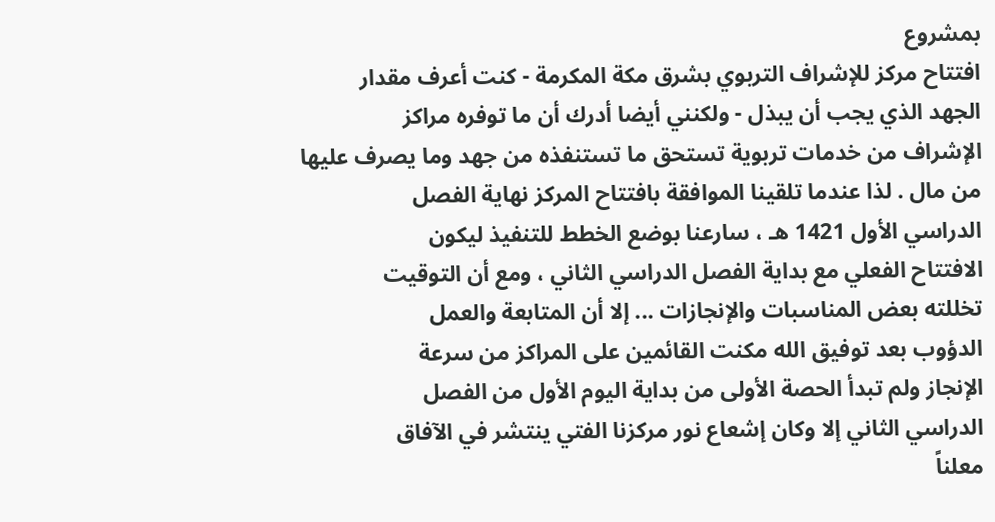بمشروع
افتتاح مركز للإشراف التربوي بشرق مكة المكرمة - كنت أعرف مقدار
الجهد الذي يجب أن يبذل - ولكنني أيضا أدرك أن ما توفره مراكز
الإشراف من خدمات تربوية تستحق ما تستنفذه من جهد وما يصرف عليها
من مال . لذا عندما تلقينا الموافقة بافتتاح المركز نهاية الفصل
الدراسي الأول 1421 هـ ، سارعنا بوضع الخطط للتنفيذ ليكون
الافتتاح الفعلي مع بداية الفصل الدراسي الثاني ، ومع أن التوقيت
تخللته بعض المناسبات والإنجازات ... إلا أن المتابعة والعمل
الدؤوب بعد توفيق الله مكنت القائمين على المراكز من سرعة
الإنجاز ولم تبدأ الحصة الأولى من بداية اليوم الأول من الفصل
الدراسي الثاني إلا وكان إشعاع نور مركزنا الفتي ينتشر في الآفاق
معلناً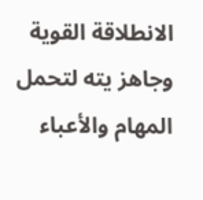الانطلاقة القوية وجاهز يته لتحمل المهام والأعباء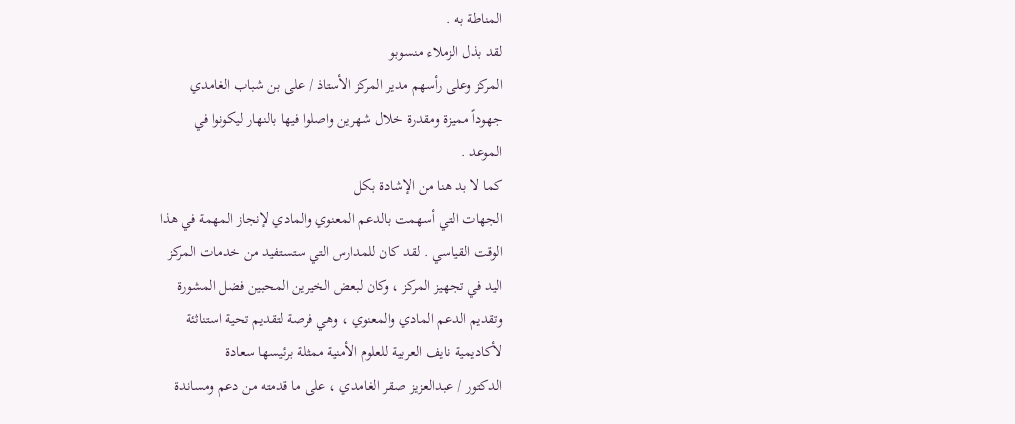المناطة به .
لقد بذل الزملاء منسوبو
المركز وعلى رأسهم مدير المركز الأستاذ / على بن شباب الغامدي
جهوداً مميزة ومقدرة خلال شهرين واصلوا فيها بالنهار ليكونوا في
الموعد .
كما لا بد هنا من الإشادة بكل
الجهات التي أسهمت بالدعم المعنوي والمادي لإنجاز المهمة في هذا
الوقت القياسي . لقد كان للمدارس التي ستستفيد من خدمات المركز
اليد في تجهيز المركز ، وكان لبعض الخيرين المحبين فضل المشورة
وتقديم الدعم المادي والمعنوي ، وهي فرصة لتقديم تحية استناثئة
لأكاديمية نايف العربية للعلوم الأمنية ممثلة برئيسها سعادة
الدكتور / عبدالعزيز صقر الغامدي ، على ما قدمته من دعم ومساندة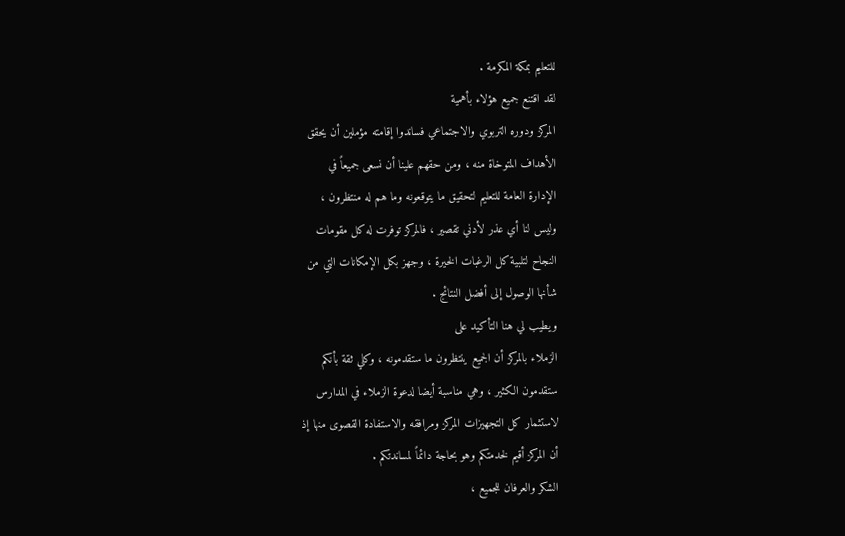للتعليم بمكة المكرمة .
لقد اقتنع جميع هؤلاء بأهمية
المركز ودوره التربوي والاجتماعي فساندوا إقامته مؤملين أن يحقق
الأهداف المتوخاة منه ، ومن حقهم علينا أن نسعى جميعاً في
الإدارة العامة للتعليم لتحقيق ما يتوقعونه وما هم له منتظرون ،
وليس لنا أي عذر لأدني تقصير ، فالمركز توفرت له كل مقومات
النجاح لتلبية كل الرغبات الخيرة ، وجهز بكل الإمكانات التي من
شأنها الوصول إلى أفضل النتائج .
ويطيب لي هنا التأكيد على
الزملاء بالمركز أن الجميع ينتظرون ما ستقدمونه ، وكلي ثقة بأنكم
ستقدمون الكثير ، وهي مناسبة أيضا لدعوة الزملاء في المدارس
لاستثمار كل التجهيزات المركز ومرافقه والاستفادة القصوى منها إذ
أن المركز أقيم لخدمتكم وهو بحاجة دائماً لمساندتكم .
الشكر والعرفان للجميع ،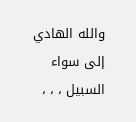والله الهادي إلى سواء السبيل ، ، ،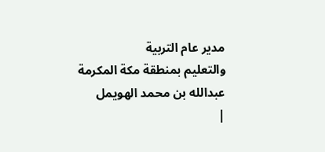مدير عام التربية
والتعليم بمنطقة مكة المكرمة
عبدالله بن محمد الهويمل
|